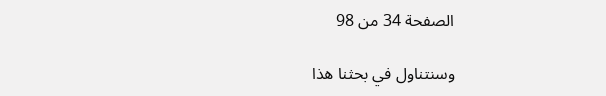الصفحة 34 من 98

وسنتناول في بحثنا هذا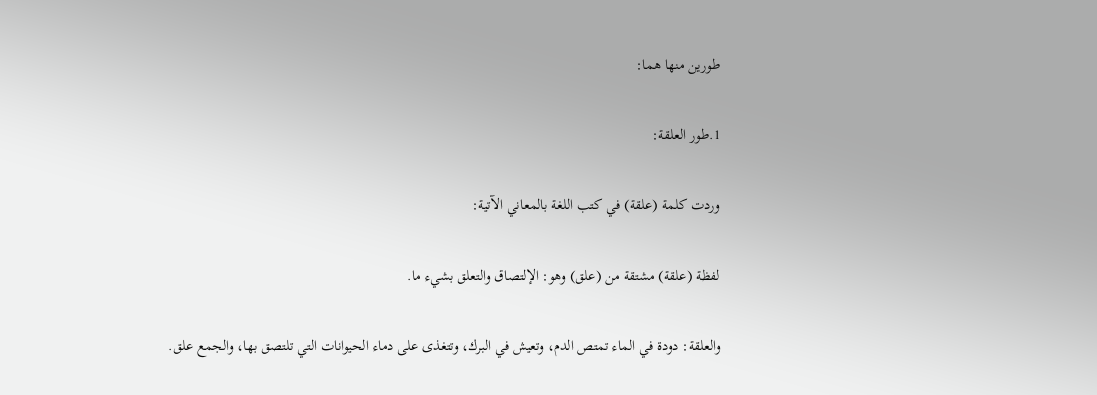طورين منها هما:

1.طور العلقة:

وردت كلمة (علقة) في كتب اللغة بالمعاني الآتية:

لفظة (علقة) مشتقة من (علق) وهو: الإلتصاق والتعلق بشيء ما.

والعلقة: دودة في الماء تمتص الدم، وتعيش في البرك، وتتغذى على دماء الحيوانات التي تلتصق بها، والجمع علق.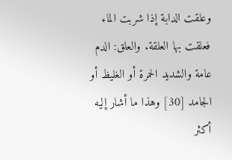وعلقت الدابة إذا شربت الماء فعلقت بها العلقة. والعلق: الدم عامة والشديد الحمرة أو الغليظ أو الجامد [30] وهذا ما أشار إليه أكثر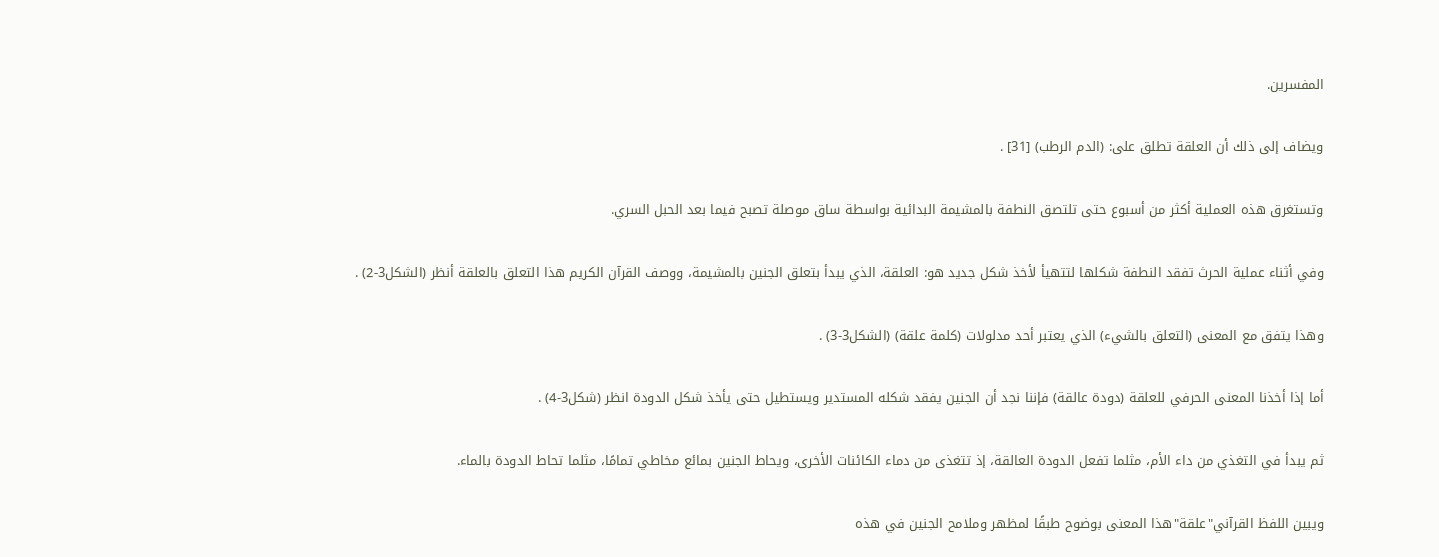المفسرين.

ويضاف إلى ذلك أن العلقة تطلق على: (الدم الرطب) [31] .

وتستغرق هذه العملية أكثر من أسبوع حتى تلتصق النطفة بالمشيمة البدائية بواسطة ساق موصلة تصبح فيما بعد الحبل السري.

وفي أثناء عملية الحرث تفقد النطفة شكلها لتتهيأ لأخذ شكل جديد هو: العلقة، الذي يبدأ بتعلق الجنين بالمشيمة، ووصف القرآن الكريم هذا التعلق بالعلقة أنظر (الشكل3-2) .

وهذا يتفق مع المعنى (التعلق بالشيء) الذي يعتبر أحد مدلولات (كلمة علقة) (الشكل3-3) .

أما إذا أخذنا المعنى الحرفي للعلقة (دودة عالقة) فإننا نجد أن الجنين يفقد شكله المستدير ويستطيل حتى يأخذ شكل الدودة انظر (شكل3-4) .

ثم يبدأ في التغذي من داء الأم، مثلما تفعل الدودة العالقة، إذ تتغذى من دماء الكائنات الأخرى، ويحاط الجنين بمائع مخاطي تمامًا، مثلما تحاط الدودة بالماء.

ويبين اللفظ القرآني"علقة"هذا المعنى بوضوح طبقًا لمظهر وملامح الجنين في هذه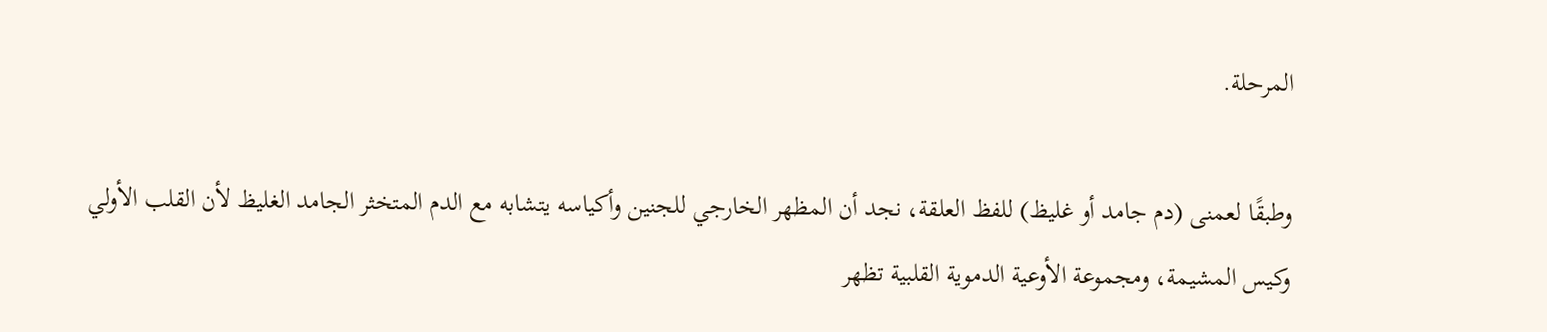المرحلة.

وطبقًا لعمنى (دم جامد أو غليظ) للفظ العلقة، نجد أن المظهر الخارجي للجنين وأكياسه يتشابه مع الدم المتخثر الجامد الغليظ لأن القلب الأولي وكيس المشيمة، ومجموعة الأوعية الدموية القلبية تظهر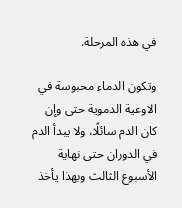في هذه المرحلة.

وتكون الدماء محبوسة في الاوعية الدموية حتى وإن كان الدم سائلًا، ولا يبدأ الدم في الدوران حتى نهاية الأسبوع الثالث وبهذا يأخذ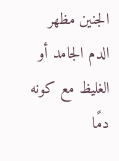الجنين مظهر الدم الجامد أو الغليظ مع كونه دمًا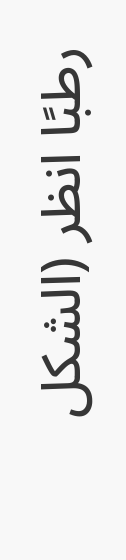رطبًا انظر (الشكل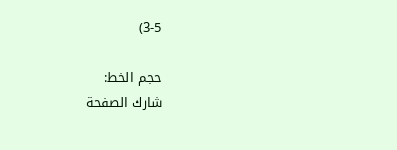3-5)

حجم الخط:
شارك الصفحة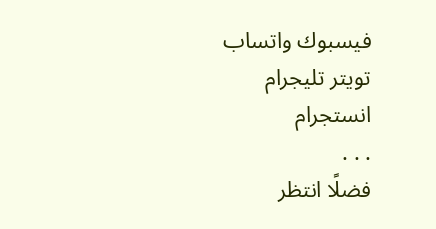فيسبوك واتساب تويتر تليجرام انستجرام
. . .
فضلًا انتظر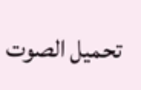تحميل الصوت